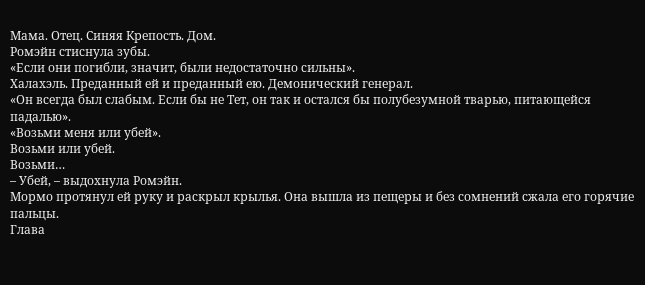Мама. Отец. Синяя Крепость. Дом.
Ромэйн стиснула зубы.
«Если они погибли, значит, были недостаточно сильны».
Халахэль. Преданный ей и преданный ею. Демонический генерал.
«Он всегда был слабым. Если бы не Тет, он так и остался бы полубезумной тварью, питающейся падалью».
«Возьми меня или убей».
Возьми или убей.
Возьми…
– Убей, – выдохнула Ромэйн.
Мормо протянул ей руку и раскрыл крылья. Она вышла из пещеры и без сомнений сжала его горячие пальцы.
Глава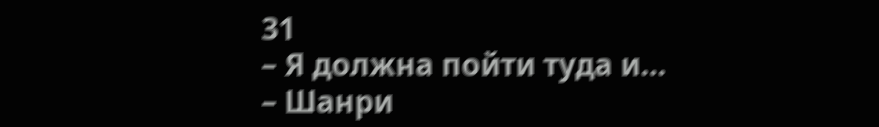31
– Я должна пойти туда и…
– Шанри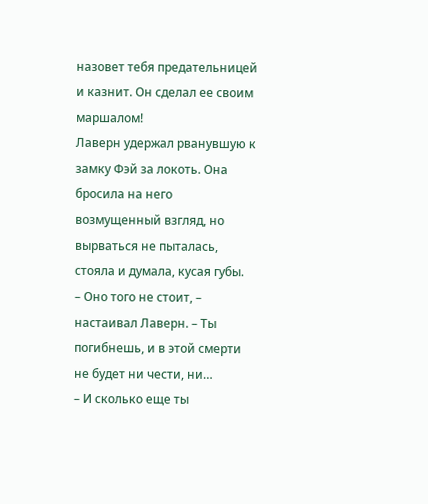назовет тебя предательницей и казнит. Он сделал ее своим маршалом!
Лаверн удержал рванувшую к замку Фэй за локоть. Она бросила на него возмущенный взгляд, но вырваться не пыталась, стояла и думала, кусая губы.
– Оно того не стоит, – настаивал Лаверн. – Ты погибнешь, и в этой смерти не будет ни чести, ни…
– И сколько еще ты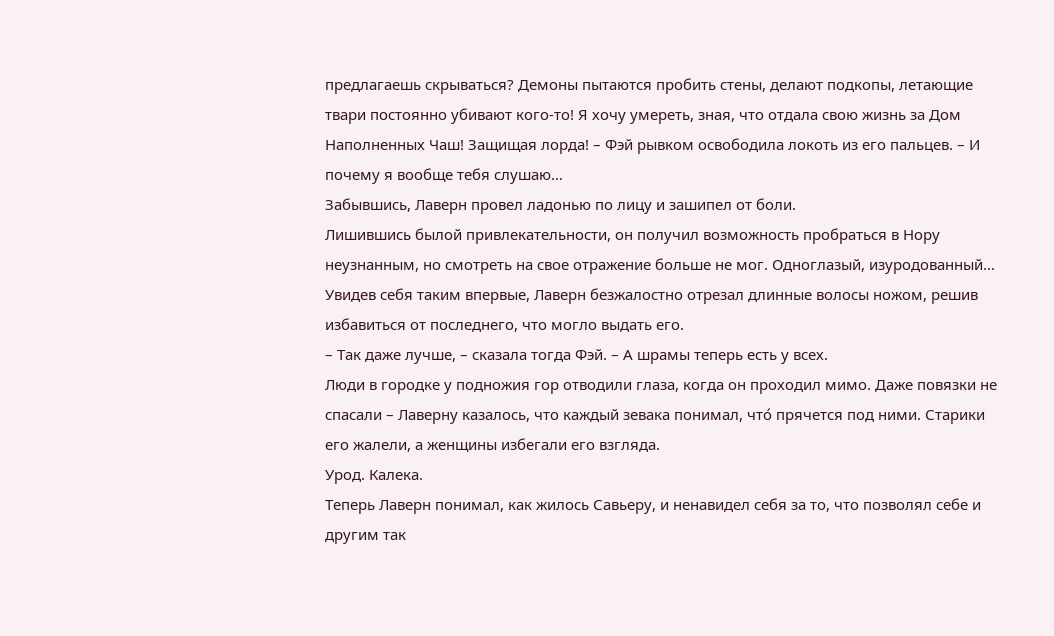предлагаешь скрываться? Демоны пытаются пробить стены, делают подкопы, летающие твари постоянно убивают кого-то! Я хочу умереть, зная, что отдала свою жизнь за Дом Наполненных Чаш! Защищая лорда! – Фэй рывком освободила локоть из его пальцев. – И почему я вообще тебя слушаю…
Забывшись, Лаверн провел ладонью по лицу и зашипел от боли.
Лишившись былой привлекательности, он получил возможность пробраться в Нору неузнанным, но смотреть на свое отражение больше не мог. Одноглазый, изуродованный… Увидев себя таким впервые, Лаверн безжалостно отрезал длинные волосы ножом, решив избавиться от последнего, что могло выдать его.
– Так даже лучше, – сказала тогда Фэй. – А шрамы теперь есть у всех.
Люди в городке у подножия гор отводили глаза, когда он проходил мимо. Даже повязки не спасали – Лаверну казалось, что каждый зевака понимал, что́ прячется под ними. Старики его жалели, а женщины избегали его взгляда.
Урод. Калека.
Теперь Лаверн понимал, как жилось Савьеру, и ненавидел себя за то, что позволял себе и другим так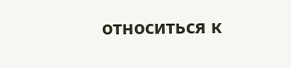относиться к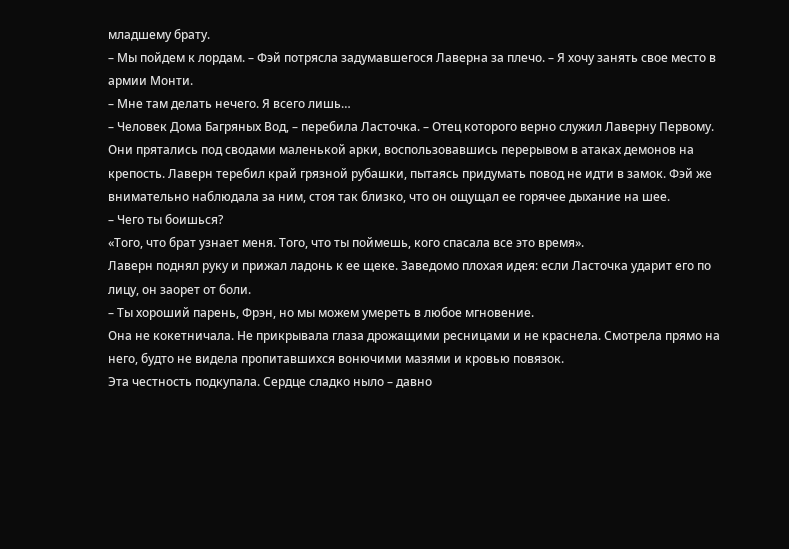младшему брату.
– Мы пойдем к лордам. – Фэй потрясла задумавшегося Лаверна за плечо. – Я хочу занять свое место в армии Монти.
– Мне там делать нечего. Я всего лишь…
– Человек Дома Багряных Вод, – перебила Ласточка. – Отец которого верно служил Лаверну Первому.
Они прятались под сводами маленькой арки, воспользовавшись перерывом в атаках демонов на крепость. Лаверн теребил край грязной рубашки, пытаясь придумать повод не идти в замок. Фэй же внимательно наблюдала за ним, стоя так близко, что он ощущал ее горячее дыхание на шее.
– Чего ты боишься?
«Того, что брат узнает меня. Того, что ты поймешь, кого спасала все это время».
Лаверн поднял руку и прижал ладонь к ее щеке. Заведомо плохая идея: если Ласточка ударит его по лицу, он заорет от боли.
– Ты хороший парень, Фрэн, но мы можем умереть в любое мгновение.
Она не кокетничала. Не прикрывала глаза дрожащими ресницами и не краснела. Смотрела прямо на него, будто не видела пропитавшихся вонючими мазями и кровью повязок.
Эта честность подкупала. Сердце сладко ныло – давно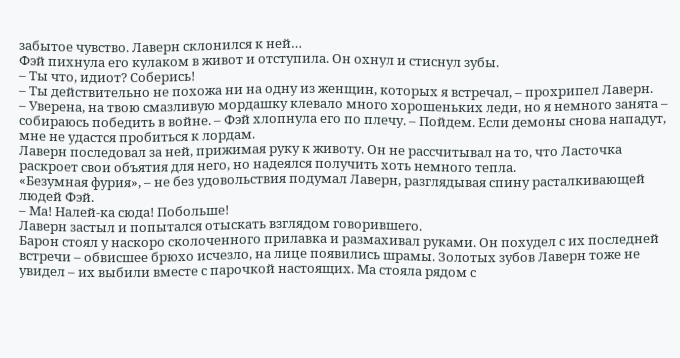забытое чувство. Лаверн склонился к ней…
Фэй пихнула его кулаком в живот и отступила. Он охнул и стиснул зубы.
– Ты что, идиот? Соберись!
– Ты действительно не похожа ни на одну из женщин, которых я встречал, – прохрипел Лаверн.
– Уверена, на твою смазливую мордашку клевало много хорошеньких леди, но я немного занята – собираюсь победить в войне. – Фэй хлопнула его по плечу. – Пойдем. Если демоны снова нападут, мне не удастся пробиться к лордам.
Лаверн последовал за ней, прижимая руку к животу. Он не рассчитывал на то, что Ласточка раскроет свои объятия для него, но надеялся получить хоть немного тепла.
«Безумная фурия», – не без удовольствия подумал Лаверн, разглядывая спину расталкивающей людей Фэй.
– Ма! Налей-ка сюда! Побольше!
Лаверн застыл и попытался отыскать взглядом говорившего.
Барон стоял у наскоро сколоченного прилавка и размахивал руками. Он похудел с их последней встречи – обвисшее брюхо исчезло, на лице появились шрамы. Золотых зубов Лаверн тоже не увидел – их выбили вместе с парочкой настоящих. Ма стояла рядом с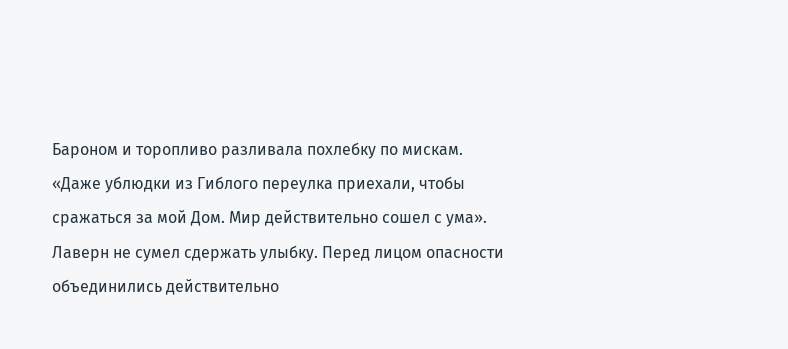Бароном и торопливо разливала похлебку по мискам.
«Даже ублюдки из Гиблого переулка приехали, чтобы сражаться за мой Дом. Мир действительно сошел с ума».
Лаверн не сумел сдержать улыбку. Перед лицом опасности объединились действительно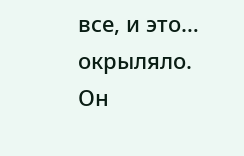все, и это… окрыляло.
Он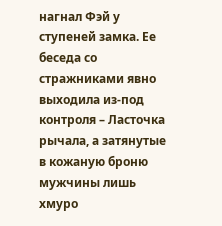нагнал Фэй у ступеней замка. Ее беседа со стражниками явно выходила из-под контроля – Ласточка рычала, а затянутые в кожаную броню мужчины лишь хмуро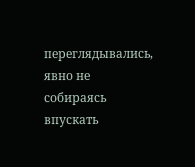переглядывались, явно не собираясь впускать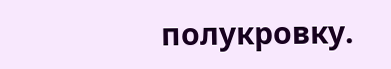полукровку.